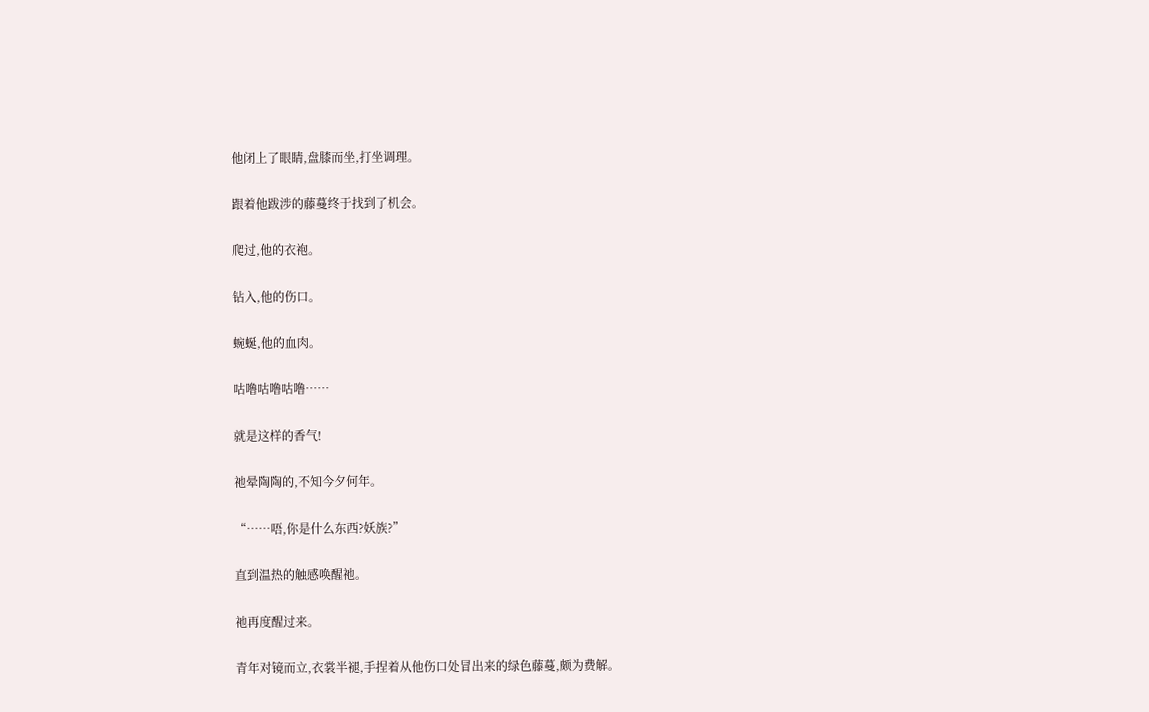他闭上了眼睛,盘膝而坐,打坐调理。

跟着他跋涉的藤蔓终于找到了机会。

爬过,他的衣袍。

钻入,他的伤口。

蜿蜒,他的血肉。

咕噜咕噜咕噜……

就是这样的香气!

祂晕陶陶的,不知今夕何年。

“……唔,你是什么东西?妖族?”

直到温热的触感唤醒祂。

祂再度醒过来。

青年对镜而立,衣裳半褪,手捏着从他伤口处冒出来的绿色藤蔓,颇为费解。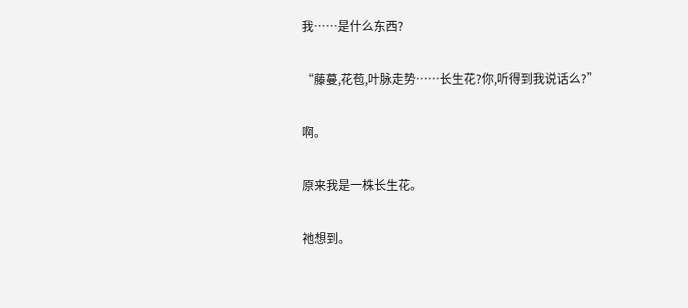我……是什么东西?

“藤蔓,花苞,叶脉走势……长生花?你,听得到我说话么?”

啊。

原来我是一株长生花。

祂想到。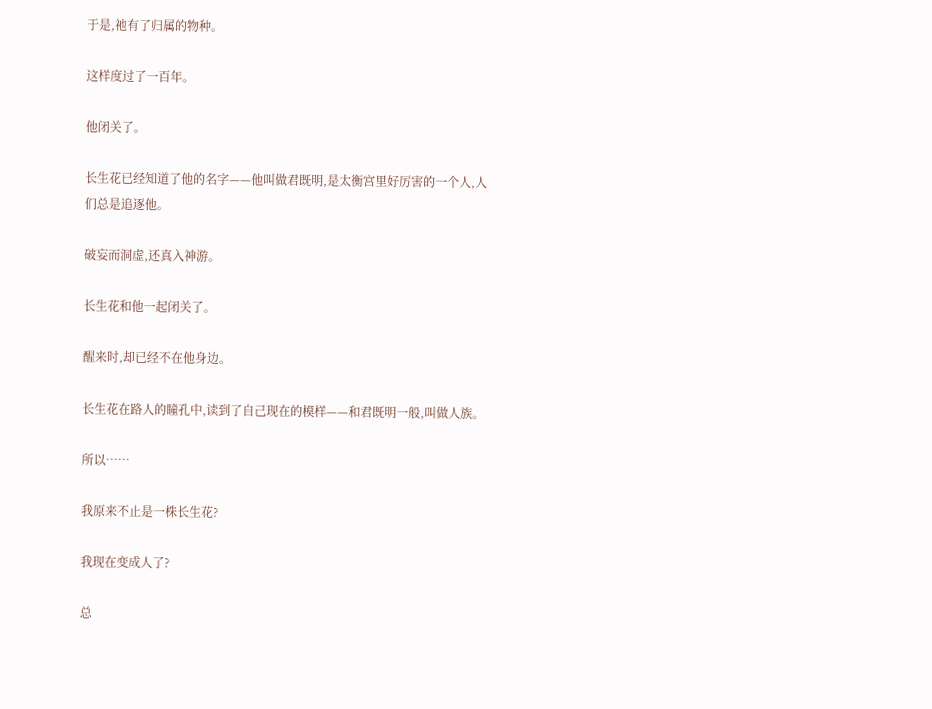于是,祂有了归属的物种。

这样度过了一百年。

他闭关了。

长生花已经知道了他的名字——他叫做君既明,是太衡宫里好厉害的一个人,人们总是追逐他。

破妄而洞虚,还真入神游。

长生花和他一起闭关了。

醒来时,却已经不在他身边。

长生花在路人的瞳孔中,读到了自己现在的模样——和君既明一般,叫做人族。

所以……

我原来不止是一株长生花?

我现在变成人了?

总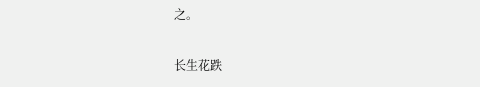之。

长生花跌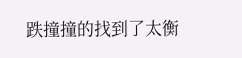跌撞撞的找到了太衡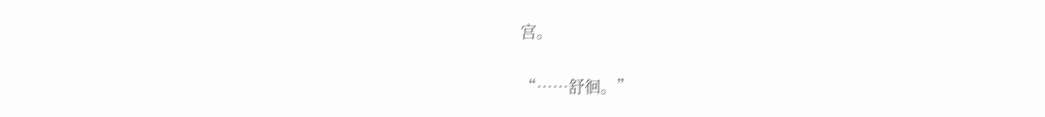宫。

“……舒徊。”